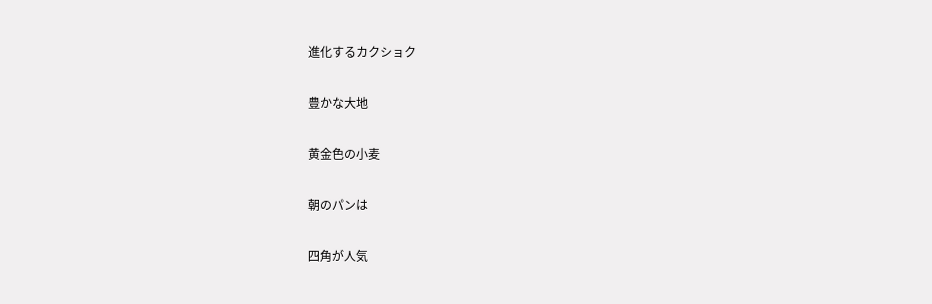進化するカクショク

豊かな大地

黄金色の小麦

朝のパンは

四角が人気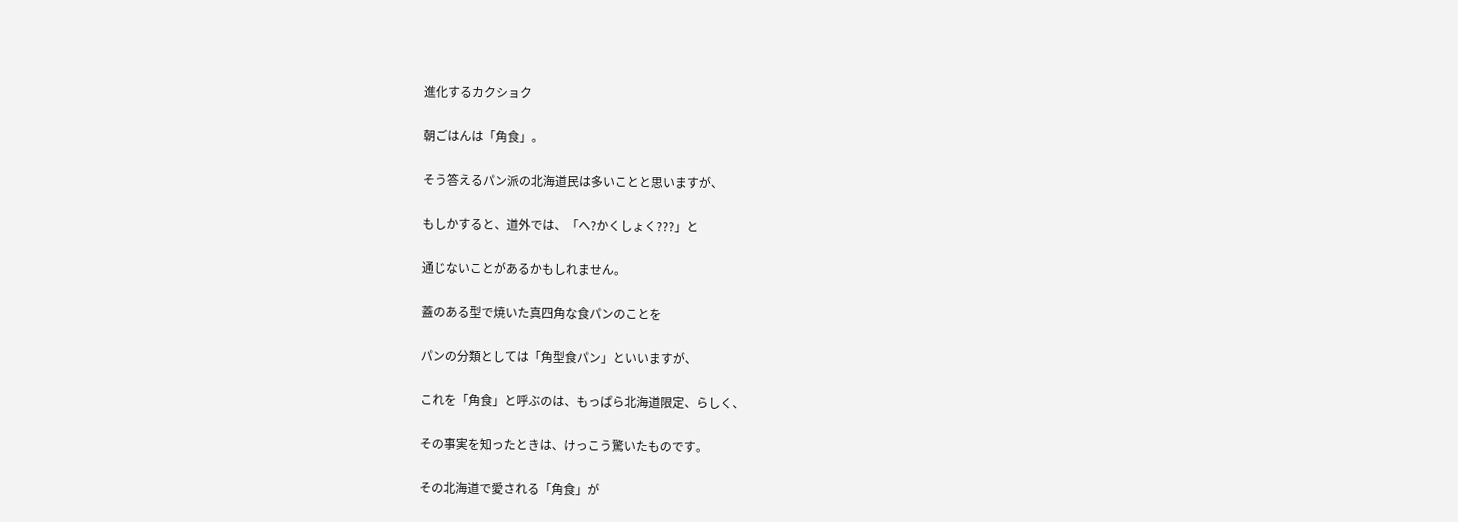進化するカクショク

朝ごはんは「角食」。

そう答えるパン派の北海道民は多いことと思いますが、

もしかすると、道外では、「へ?かくしょく???」と

通じないことがあるかもしれません。

蓋のある型で焼いた真四角な食パンのことを

パンの分類としては「角型食パン」といいますが、

これを「角食」と呼ぶのは、もっぱら北海道限定、らしく、

その事実を知ったときは、けっこう驚いたものです。

その北海道で愛される「角食」が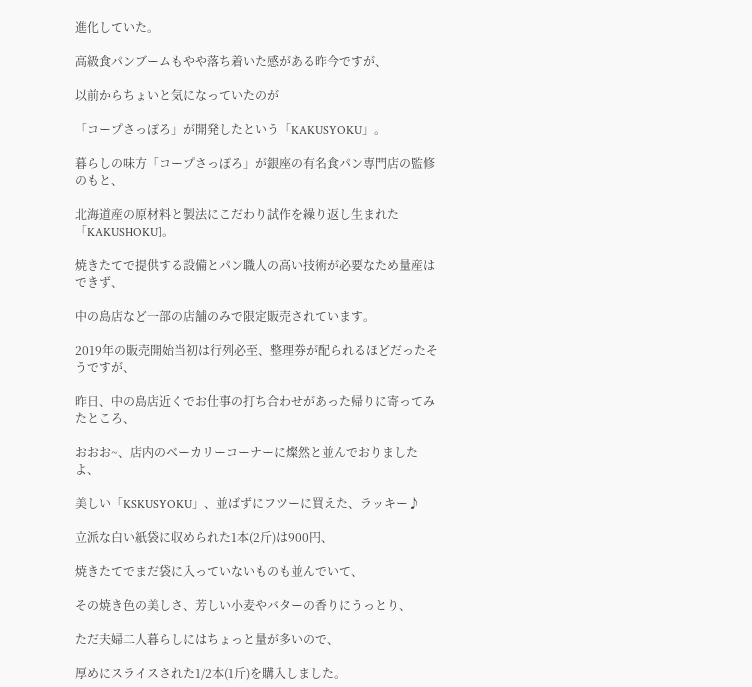進化していた。

高級食パンブームもやや落ち着いた感がある昨今ですが、

以前からちょいと気になっていたのが

「コープさっぽろ」が開発したという「KAKUSYOKU」。

暮らしの味方「コープさっぽろ」が銀座の有名食パン専門店の監修のもと、

北海道産の原材料と製法にこだわり試作を繰り返し生まれた「KAKUSHOKU]。

焼きたてで提供する設備とパン職人の高い技術が必要なため量産はできず、

中の島店など一部の店舗のみで限定販売されています。

2019年の販売開始当初は行列必至、整理券が配られるほどだったそうですが、

昨日、中の島店近くでお仕事の打ち合わせがあった帰りに寄ってみたところ、

おおお~、店内のベーカリーコーナーに燦然と並んでおりましたよ、

美しい「KSKUSYOKU」、並ばずにフツーに買えた、ラッキー♪

立派な白い紙袋に収められた1本(2斤)は900円、

焼きたてでまだ袋に入っていないものも並んでいて、

その焼き色の美しさ、芳しい小麦やバターの香りにうっとり、

ただ夫婦二人暮らしにはちょっと量が多いので、

厚めにスライスされた1/2本(1斤)を購入しました。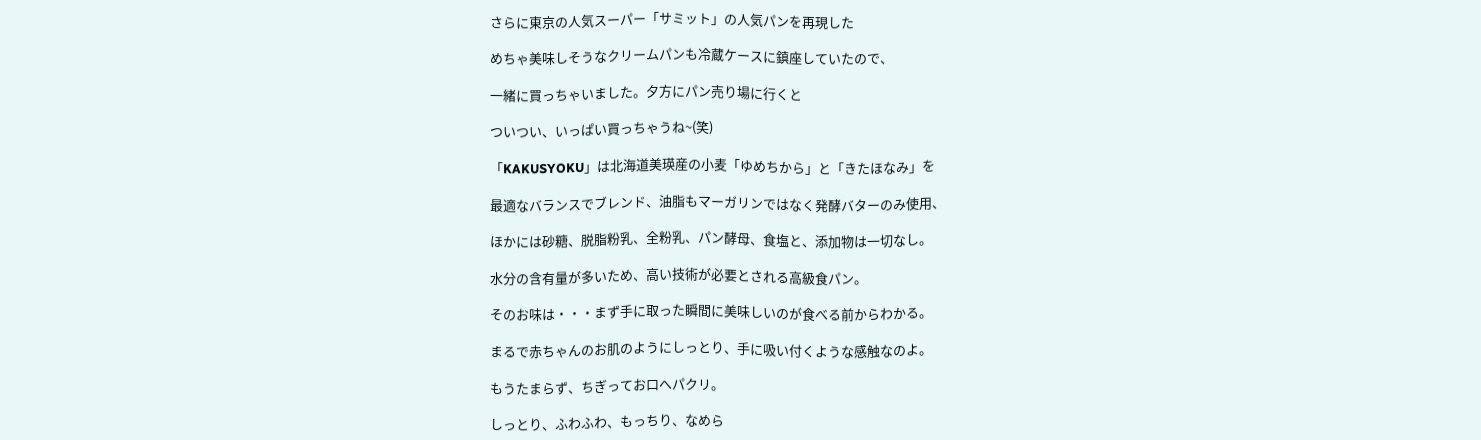さらに東京の人気スーパー「サミット」の人気パンを再現した

めちゃ美味しそうなクリームパンも冷蔵ケースに鎮座していたので、

一緒に買っちゃいました。夕方にパン売り場に行くと

ついつい、いっぱい買っちゃうね~(笑)

「KAKUSYOKU」は北海道美瑛産の小麦「ゆめちから」と「きたほなみ」を

最適なバランスでブレンド、油脂もマーガリンではなく発酵バターのみ使用、

ほかには砂糖、脱脂粉乳、全粉乳、パン酵母、食塩と、添加物は一切なし。

水分の含有量が多いため、高い技術が必要とされる高級食パン。

そのお味は・・・まず手に取った瞬間に美味しいのが食べる前からわかる。

まるで赤ちゃんのお肌のようにしっとり、手に吸い付くような感触なのよ。

もうたまらず、ちぎってお口へパクリ。

しっとり、ふわふわ、もっちり、なめら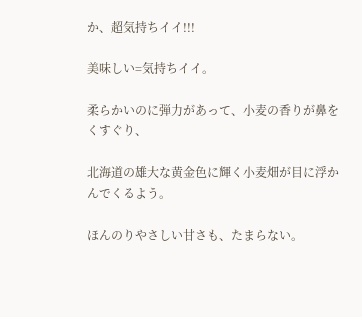か、超気持ちイイ!!!

美味しい=気持ちイイ。

柔らかいのに弾力があって、小麦の香りが鼻をくすぐり、

北海道の雄大な黄金色に輝く小麦畑が目に浮かんでくるよう。

ほんのりやさしい甘さも、たまらない。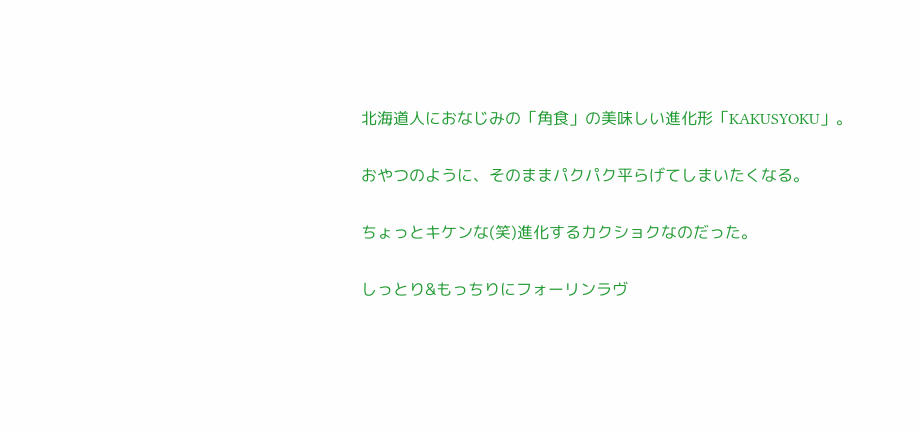北海道人におなじみの「角食」の美味しい進化形「KAKUSYOKU」。

おやつのように、そのままパクパク平らげてしまいたくなる。

ちょっとキケンな(笑)進化するカクショクなのだった。

しっとり&もっちりにフォーリンラヴ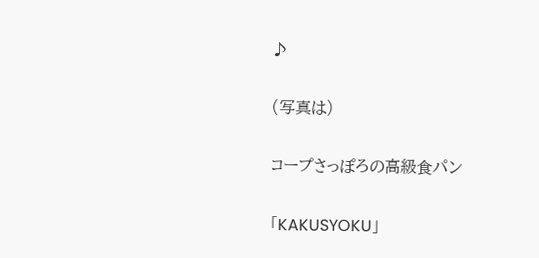♪

(写真は)

コープさっぽろの高級食パン

「KAKUSYOKU」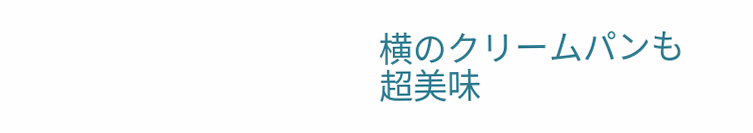横のクリームパンも超美味